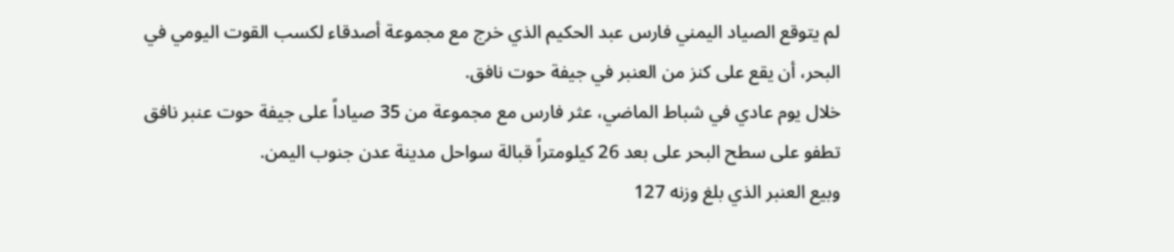لم يتوقع الصياد اليمني فارس عبد الحكيم الذي خرج مع مجموعة أصدقاء لكسب القوت اليومي في البحر، أن يقع على كنز من العنبر في جيفة حوت نافق.
خلال يوم عادي في شباط الماضي، عثر فارس مع مجموعة من 35 صياداً على جيفة حوت عنبر نافق تطفو على سطح البحر على بعد 26 كيلومتراً قبالة سواحل مدينة عدن جنوب اليمن.
وبيع العنبر الذي بلغ وزنه 127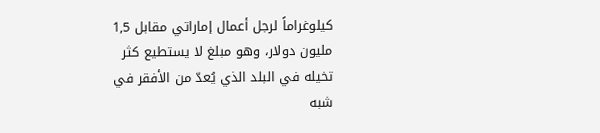كيلوغراماً لرجل أعمال إماراتي مقابل 1,5 مليون دولار، وهو مبلغ لا يستطيع كثر تخيله في البلد الذي يُعدّ من الأفقر في شبه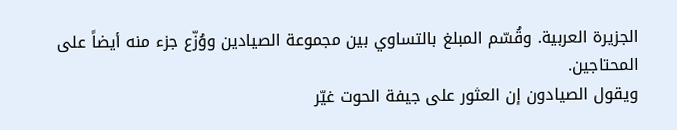الجزيرة العربية. وقُسّم المبلغ بالتساوي بين مجموعة الصيادين ووُزّع جزء منه أيضاً على المحتاجين.
ويقول الصيادون إن العثور على جيفة الحوت غيّر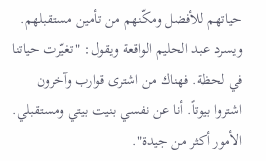حياتهم للأفضل ومكّنهم من تأمين مستقبلهم. ويسرد عبد الحليم الواقعة ويقول: "تغيّرت حياتنا في لحظة. فهناك من اشترى قوارب وآخرون اشتروا بيوتاً. أنا عن نفسي بنيت بيتي ومستقبلي. الأمور أكثر من جيدة".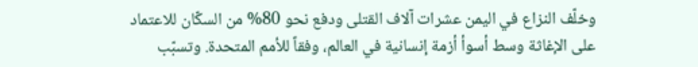وخلّف النزاع في اليمن عشرات آلاف القتلى ودفع نحو 80% من السكّان للاعتماد على الإغاثة وسط أسوأ أزمة إنسانية في العالم، وفقاً للأمم المتحدة. وتسبّب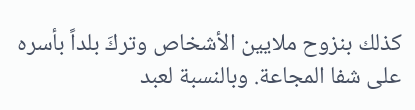كذلك بنزوح ملايين الأشخاص وتركَ بلداً بأسره على شفا المجاعة. وبالنسبة لعبد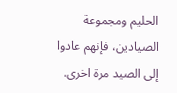الحليم ومجموعة الصيادين، فإنهم عادوا إلى الصيد مرة اخرى.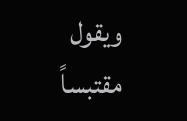ويقول مقتبساً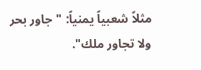مثلاً شعبياً يمنياً: "جاور بحر ولا تجاور ملك".